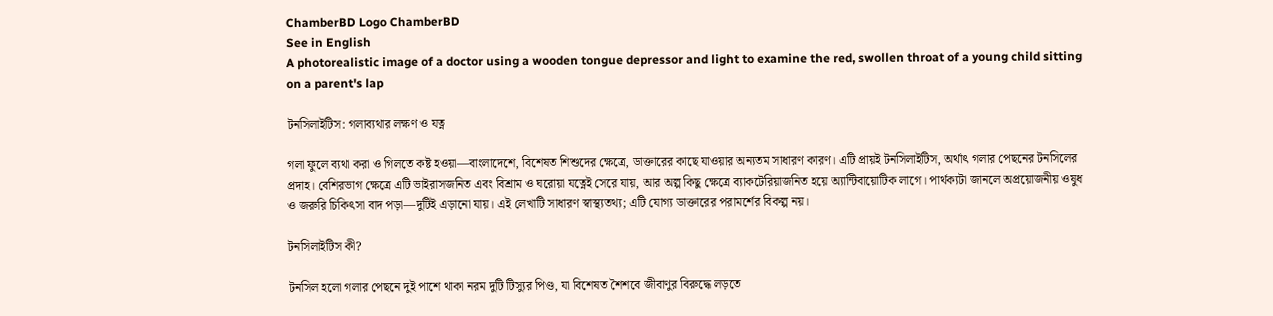ChamberBD Logo ChamberBD
See in English
A photorealistic image of a doctor using a wooden tongue depressor and light to examine the red, swollen throat of a young child sitting on a parent's lap

টনসিলাইটিস: গলাব্যথার লক্ষণ ও যত্ন

গলা ফুলে ব্যথা করা ও গিলতে কষ্ট হওয়া—বাংলাদেশে, বিশেষত শিশুদের ক্ষেত্রে, ডাক্তারের কাছে যাওয়ার অন্যতম সাধারণ কারণ। এটি প্রায়ই টনসিলাইটিস, অর্থাৎ গলার পেছনের টনসিলের প্রদাহ। বেশিরভাগ ক্ষেত্রে এটি ভাইরাসজনিত এবং বিশ্রাম ও ঘরোয়া যত্নেই সেরে যায়, আর অল্প কিছু ক্ষেত্রে ব্যাকটেরিয়াজনিত হয়ে অ্যান্টিবায়োটিক লাগে। পার্থক্যটা জানলে অপ্রয়োজনীয় ওষুধ ও জরুরি চিকিৎসা বাদ পড়া—দুটিই এড়ানো যায়। এই লেখাটি সাধারণ স্বাস্থ্যতথ্য; এটি যোগ্য ডাক্তারের পরামর্শের বিকল্প নয়।

টনসিলাইটিস কী?

টনসিল হলো গলার পেছনে দুই পাশে থাকা নরম দুটি টিস্যুর পিণ্ড, যা বিশেষত শৈশবে জীবাণুর বিরুদ্ধে লড়তে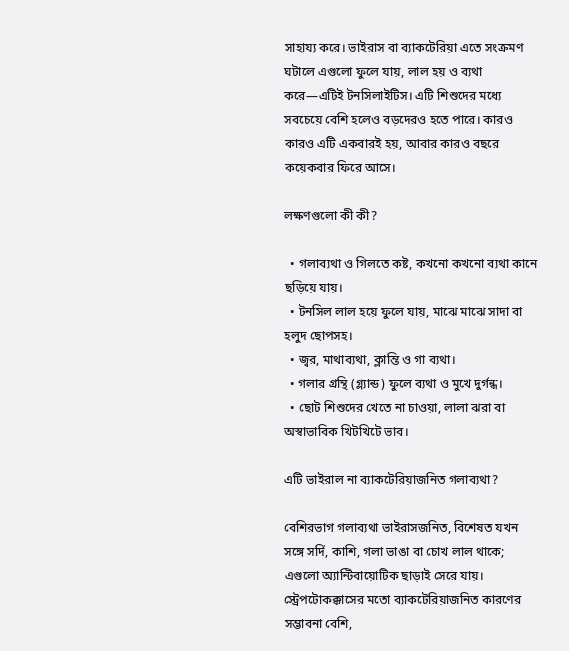সাহায্য করে। ভাইরাস বা ব্যাকটেরিয়া এতে সংক্রমণ ঘটালে এগুলো ফুলে যায়, লাল হয় ও ব্যথা করে—এটিই টনসিলাইটিস। এটি শিশুদের মধ্যে সবচেয়ে বেশি হলেও বড়দেরও হতে পারে। কারও কারও এটি একবারই হয়, আবার কারও বছরে কয়েকবার ফিরে আসে।

লক্ষণগুলো কী কী?

  • গলাব্যথা ও গিলতে কষ্ট, কখনো কখনো ব্যথা কানে ছড়িয়ে যায়।
  • টনসিল লাল হয়ে ফুলে যায়, মাঝে মাঝে সাদা বা হলুদ ছোপসহ।
  • জ্বর, মাথাব্যথা, ক্লান্তি ও গা ব্যথা।
  • গলার গ্রন্থি (গ্ল্যান্ড) ফুলে ব্যথা ও মুখে দুর্গন্ধ।
  • ছোট শিশুদের খেতে না চাওয়া, লালা ঝরা বা অস্বাভাবিক খিটখিটে ভাব।

এটি ভাইরাল না ব্যাকটেরিয়াজনিত গলাব্যথা?

বেশিরভাগ গলাব্যথা ভাইরাসজনিত, বিশেষত যখন সঙ্গে সর্দি, কাশি, গলা ভাঙা বা চোখ লাল থাকে; এগুলো অ্যান্টিবায়োটিক ছাড়াই সেরে যায়। স্ট্রেপটোকক্কাসের মতো ব্যাকটেরিয়াজনিত কারণের সম্ভাবনা বেশি,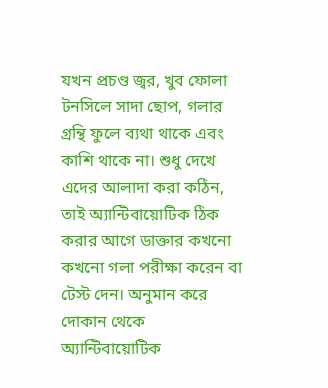যখন প্রচণ্ড জ্বর, খুব ফোলা টনসিলে সাদা ছোপ, গলার গ্রন্থি ফুলে ব্যথা থাকে এবং কাশি থাকে না। শুধু দেখে এদের আলাদা করা কঠিন, তাই অ্যান্টিবায়োটিক ঠিক করার আগে ডাক্তার কখনো কখনো গলা পরীক্ষা করেন বা টেস্ট দেন। অনুমান করে দোকান থেকে অ্যান্টিবায়োটিক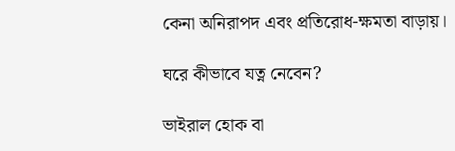কেনা অনিরাপদ এবং প্রতিরোধ-ক্ষমতা বাড়ায়।

ঘরে কীভাবে যত্ন নেবেন?

ভাইরাল হোক বা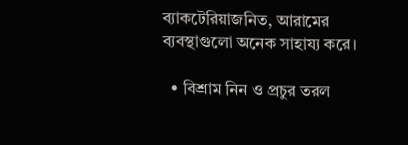ব্যাকটেরিয়াজনিত, আরামের ব্যবস্থাগুলো অনেক সাহায্য করে।

  • বিশ্রাম নিন ও প্রচুর তরল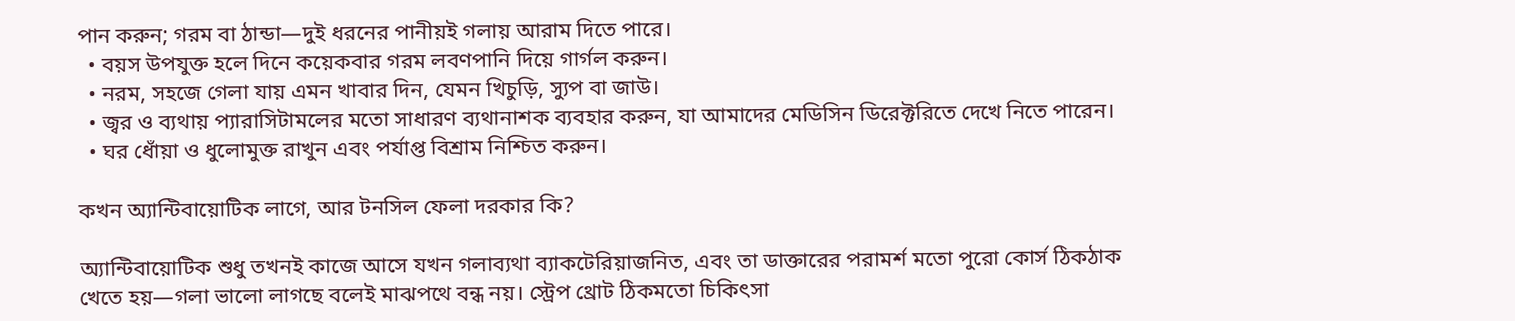পান করুন; গরম বা ঠান্ডা—দুই ধরনের পানীয়ই গলায় আরাম দিতে পারে।
  • বয়স উপযুক্ত হলে দিনে কয়েকবার গরম লবণপানি দিয়ে গার্গল করুন।
  • নরম, সহজে গেলা যায় এমন খাবার দিন, যেমন খিচুড়ি, স্যুপ বা জাউ।
  • জ্বর ও ব্যথায় প্যারাসিটামলের মতো সাধারণ ব্যথানাশক ব্যবহার করুন, যা আমাদের মেডিসিন ডিরেক্টরিতে দেখে নিতে পারেন।
  • ঘর ধোঁয়া ও ধুলোমুক্ত রাখুন এবং পর্যাপ্ত বিশ্রাম নিশ্চিত করুন।

কখন অ্যান্টিবায়োটিক লাগে, আর টনসিল ফেলা দরকার কি?

অ্যান্টিবায়োটিক শুধু তখনই কাজে আসে যখন গলাব্যথা ব্যাকটেরিয়াজনিত, এবং তা ডাক্তারের পরামর্শ মতো পুরো কোর্স ঠিকঠাক খেতে হয়—গলা ভালো লাগছে বলেই মাঝপথে বন্ধ নয়। স্ট্রেপ থ্রোট ঠিকমতো চিকিৎসা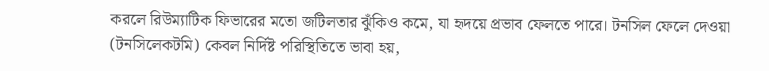করলে রিউম্যাটিক ফিভারের মতো জটিলতার ঝুঁকিও কমে, যা হৃদয়ে প্রভাব ফেলতে পারে। টনসিল ফেলে দেওয়া (টনসিলেকটমি) কেবল নির্দিষ্ট পরিস্থিতিতে ভাবা হয়,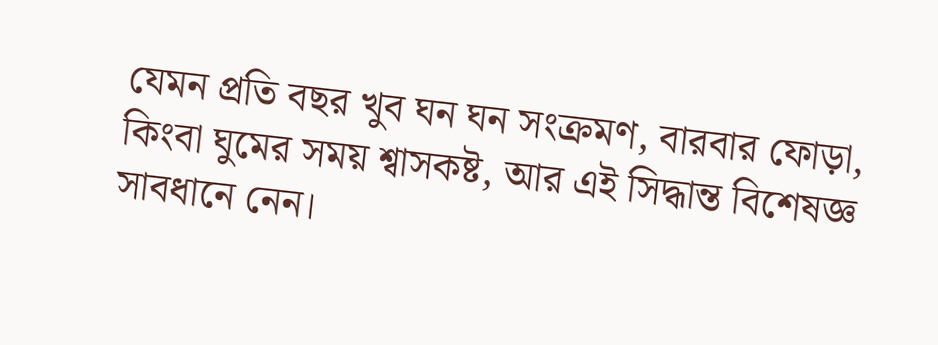যেমন প্রতি বছর খুব ঘন ঘন সংক্রমণ, বারবার ফোড়া, কিংবা ঘুমের সময় শ্বাসকষ্ট, আর এই সিদ্ধান্ত বিশেষজ্ঞ সাবধানে নেন।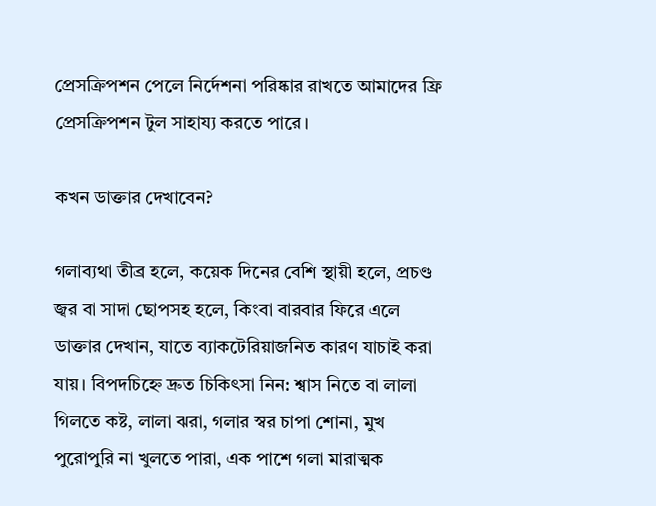প্রেসক্রিপশন পেলে নির্দেশনা পরিষ্কার রাখতে আমাদের ফ্রি প্রেসক্রিপশন টুল সাহায্য করতে পারে।

কখন ডাক্তার দেখাবেন?

গলাব্যথা তীব্র হলে, কয়েক দিনের বেশি স্থায়ী হলে, প্রচণ্ড জ্বর বা সাদা ছোপসহ হলে, কিংবা বারবার ফিরে এলে ডাক্তার দেখান, যাতে ব্যাকটেরিয়াজনিত কারণ যাচাই করা যায়। বিপদচিহ্নে দ্রুত চিকিৎসা নিন: শ্বাস নিতে বা লালা গিলতে কষ্ট, লালা ঝরা, গলার স্বর চাপা শোনা, মুখ পুরোপুরি না খুলতে পারা, এক পাশে গলা মারাত্মক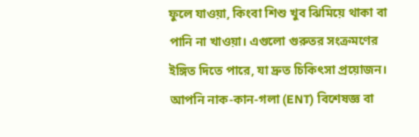ফুলে যাওয়া, কিংবা শিশু খুব ঝিমিয়ে থাকা বা পানি না খাওয়া। এগুলো গুরুতর সংক্রমণের ইঙ্গিত দিতে পারে, যা দ্রুত চিকিৎসা প্রয়োজন। আপনি নাক-কান-গলা (ENT) বিশেষজ্ঞ বা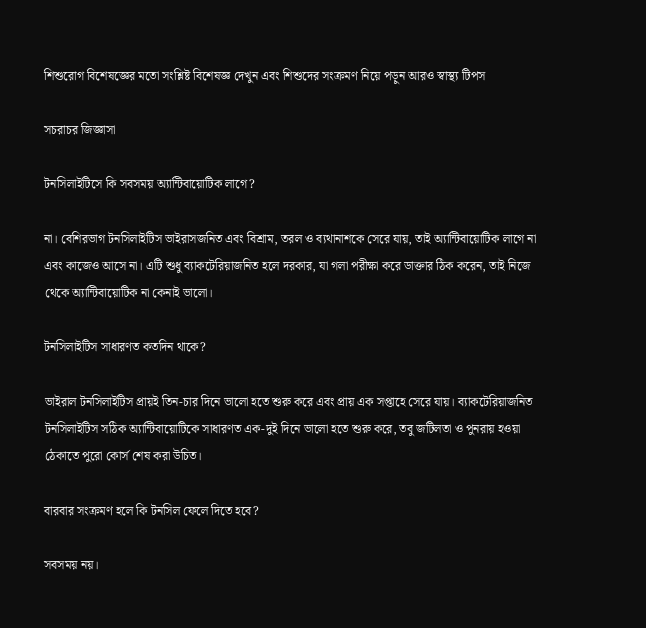শিশুরোগ বিশেষজ্ঞের মতো সংশ্লিষ্ট বিশেষজ্ঞ দেখুন এবং শিশুদের সংক্রমণ নিয়ে পড়ুন আরও স্বাস্থ্য টিপস

সচরাচর জিজ্ঞাসা

টনসিলাইটিসে কি সবসময় অ্যান্টিবায়োটিক লাগে?

না। বেশিরভাগ টনসিলাইটিস ভাইরাসজনিত এবং বিশ্রাম, তরল ও ব্যথানাশকে সেরে যায়, তাই অ্যান্টিবায়োটিক লাগে না এবং কাজেও আসে না। এটি শুধু ব্যাকটেরিয়াজনিত হলে দরকার, যা গলা পরীক্ষা করে ডাক্তার ঠিক করেন, তাই নিজে থেকে অ্যান্টিবায়োটিক না কেনাই ভালো।

টনসিলাইটিস সাধারণত কতদিন থাকে?

ভাইরাল টনসিলাইটিস প্রায়ই তিন-চার দিনে ভালো হতে শুরু করে এবং প্রায় এক সপ্তাহে সেরে যায়। ব্যাকটেরিয়াজনিত টনসিলাইটিস সঠিক অ্যান্টিবায়োটিকে সাধারণত এক-দুই দিনে ভালো হতে শুরু করে, তবু জটিলতা ও পুনরায় হওয়া ঠেকাতে পুরো কোর্স শেষ করা উচিত।

বারবার সংক্রমণ হলে কি টনসিল ফেলে দিতে হবে?

সবসময় নয়।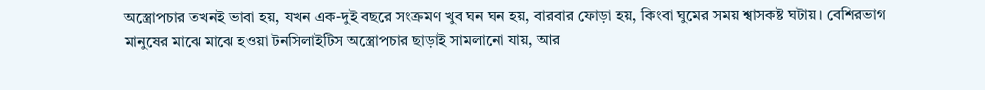অস্ত্রোপচার তখনই ভাবা হয়, যখন এক-দুই বছরে সংক্রমণ খুব ঘন ঘন হয়, বারবার ফোড়া হয়, কিংবা ঘুমের সময় শ্বাসকষ্ট ঘটায়। বেশিরভাগ মানুষের মাঝে মাঝে হওয়া টনসিলাইটিস অস্ত্রোপচার ছাড়াই সামলানো যায়, আর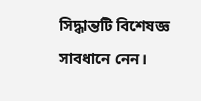সিদ্ধান্তটি বিশেষজ্ঞ সাবধানে নেন।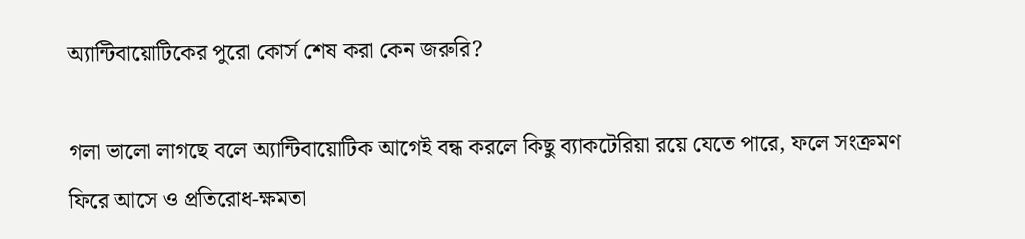অ্যান্টিবায়োটিকের পুরো কোর্স শেষ করা কেন জরুরি?

গলা ভালো লাগছে বলে অ্যান্টিবায়োটিক আগেই বন্ধ করলে কিছু ব্যাকটেরিয়া রয়ে যেতে পারে, ফলে সংক্রমণ ফিরে আসে ও প্রতিরোধ-ক্ষমতা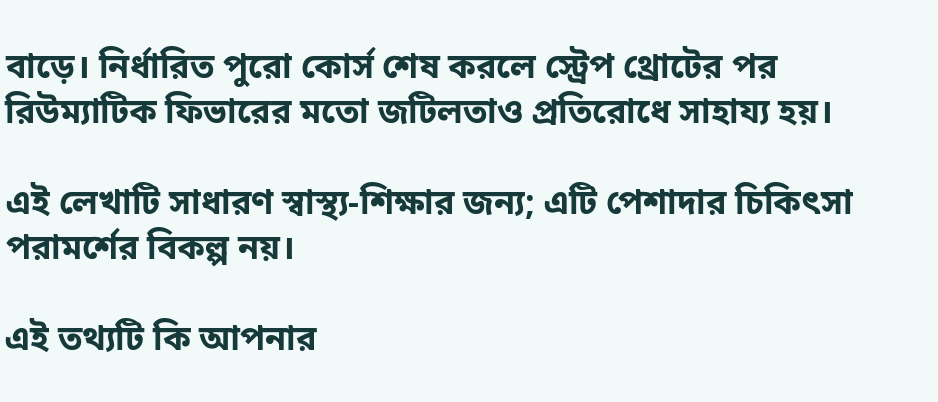বাড়ে। নির্ধারিত পুরো কোর্স শেষ করলে স্ট্রেপ থ্রোটের পর রিউম্যাটিক ফিভারের মতো জটিলতাও প্রতিরোধে সাহায্য হয়।

এই লেখাটি সাধারণ স্বাস্থ্য-শিক্ষার জন্য; এটি পেশাদার চিকিৎসা পরামর্শের বিকল্প নয়।

এই তথ্যটি কি আপনার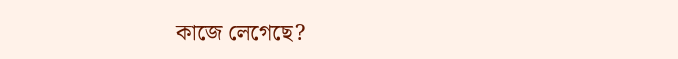কাজে লেগেছে?